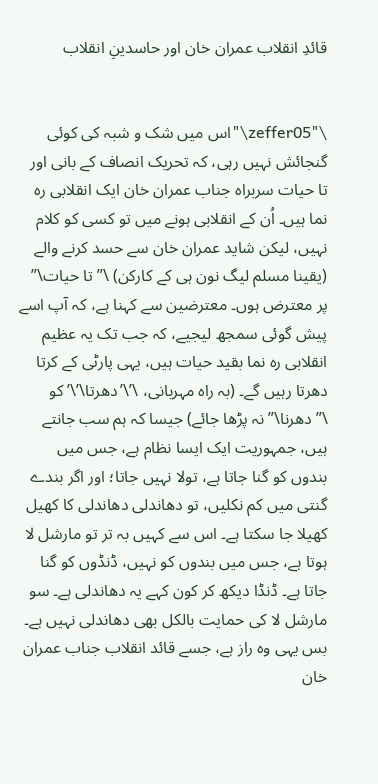قائدِ انقلاب عمران خان اور حاسدینِ انقلاب


\"zeffer05\"اس میں شک و شبہ کی کوئی گنجائش نہیں رہی، کہ تحریک انصاف کے بانی اور تا حیات سربراہ جناب عمران خان ایک انقلابی رہ نما ہیں۔ اُن کے انقلابی ہونے میں تو کسی کو کلام نہیں، لیکن شاید عمران خان سے حسد کرنے والے (یقینا مسلم لیگ نون ہی کے کارکن) \”تا حیات\” پر معترض ہوں۔ معترضین سے کہنا ہے، کہ آپ اسے پیش گوئی سمجھ لیجیے، کہ جب تک یہ عظیم انقلابی رہ نما بقید حیات ہیں، یہی پارٹی کے کرتا دھرتا رہیں گے۔ (بہ راہ مہربانی، \’\’دھرتا\’\’ کو \”دھرنا\” نہ پڑھا جائے) جیسا کہ ہم سب جانتے ہیں، جمہوریت ایک ایسا نظام ہے، جس میں بندوں کو گنا جاتا ہے، تولا نہیں جاتا؛ اور اگر بندے گنتی میں کم نکلیں، تو دھاندلی دھاندلی کا کھیل کھیلا جا سکتا ہے۔ اس سے کہیں بہ تر تو مارشل لا ہوتا ہے، جس میں بندوں کو نہیں، ڈنڈوں کو گنا جاتا ہے۔ ڈنڈا دیکھ کر کون کہے یہ دھاندلی ہے۔ سو مارشل لا کی حمایت بالکل بھی دھاندلی نہیں ہے۔ بس یہی وہ راز ہے، جسے قائد انقلاب جناب عمران خان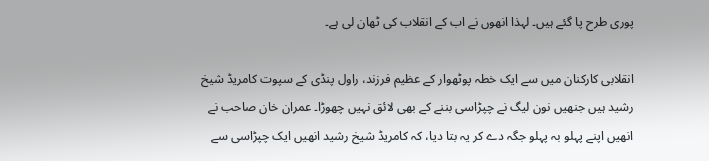پوری طرح پا گئے ہیں۔ لہذا انھوں نے اب کے انقلاب کی ٹھان لی ہے۔

انقلابی کارکنان میں سے ایک خطہ پوٹھوار کے عظیم فرزند، راول پنڈی کے سپوت کامریڈ شیخ رشید ہیں جنھیں نون لیگ نے چپڑاسی بننے کے بھی لائق نہیں چھوڑا۔ عمران خان صاحب نے انھیں اپنے پہلو بہ پہلو جگہ دے کر یہ بتا دیا، کہ کامریڈ شیخ رشید انھیں ایک چپڑاسی سے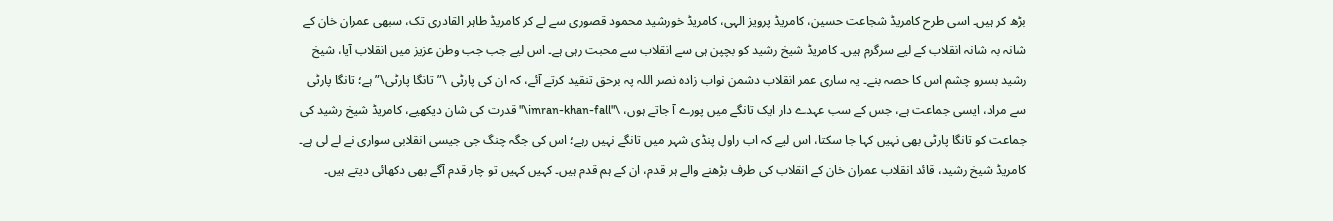بڑھ کر ہیں۔ اسی طرح کامریڈ شجاعت حسین، کامریڈ پرویز الہی، کامریڈ خورشید محمود قصوری سے لے کر کامریڈ طاہر القادری تک، سبھی عمران خان کے شانہ بہ شانہ انقلاب کے لیے سرگرم ہیں۔ کامریڈ شیخ رشید کو بچپن ہی سے انقلاب سے محبت رہی ہے۔ اس لیے جب جب وطن عزیز میں انقلاب آیا، شیخ رشید بسرو چشم اس کا حصہ بنے۔ یہ ساری عمر انقلاب دشمن نواب زادہ نصر اللہ پہ برحق تنقید کرتے آئے، کہ ان کی پارٹی \”تانگا پارٹی\” ہے؛ تانگا پارٹی سے مراد، ایسی جماعت ہے، جس کے سب عہدے دار ایک تانگے میں پورے آ جاتے ہوں، \"imran-khan-fall\"قدرت کی شان دیکھیے، کامریڈ شیخ رشید کی جماعت کو تانگا پارٹی بھی نہیں کہا جا سکتا، اس لیے کہ اب راول پنڈی شہر میں تانگے نہیں رہے؛ اس کی جگہ چنگ جی جیسی انقلابی سواری نے لے لی ہے۔ کامریڈ شیخ رشید، قائد انقلاب عمران خان کے انقلاب کی طرف بڑھنے والے ہر قدم، ان کے ہم قدم ہیں۔ کہیں کہیں تو چار قدم آگے بھی دکھائی دیتے ہیں۔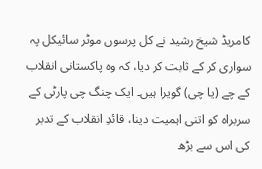کامریڈ شیخ رشید نے کل پرسوں موٹر سائیکل پہ سواری کر کے ثابت کر دیا، کہ وہ پاکستانی انقلاب کے چے (یا چی) گویرا ہیں۔ ایک چنگ چی پارٹی کے سربراہ کو اتنی اہمیت دینا، قائدِ انقلاب کے تدبر کی اس سے بڑھ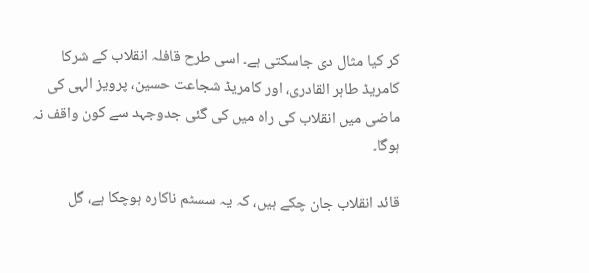کر کیا مثال دی جاسکتی ہے۔ اسی طرح قافلہ انقلاب کے شرکا کامریڈ طاہر القادری، اور کامریڈ شجاعت حسین، پرویز الہی کی ماضی میں انقلاب کی راہ میں کی گئی جدوجہد سے کون واقف نہ ہوگا۔

قائد انقلاب جان چکے ہیں، کہ یہ سسٹم ناکارہ ہوچکا ہے، گل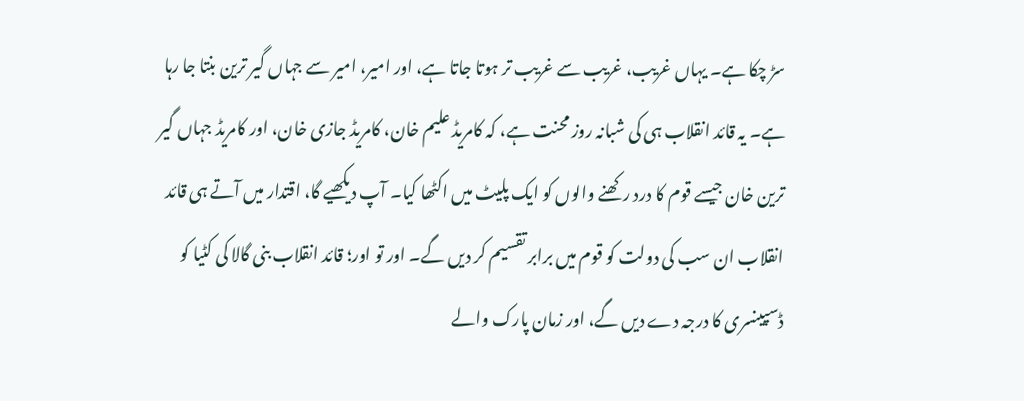سڑ چکا ہے۔ یہاں غریب، غریب سے غریب تر ہوتا جاتا ہے، اور امیر، امیر سے جہاں گیر ترین بنتا جا رہا ہے۔ یہ قائد انقلاب ہی کی شبانہ روز محنت ہے، کہ کامریڈ علیم خان، کامریڈ جازی خان، اور کامریڈ جہاں گیر ترین خان جیسے قوم کا درد رکھنے والوں کو ایک پلیٹ میں اکٹھا کیا۔ آپ دیکھیے گا، اقتدار میں آتے ہی قائد انقلاب ان سب کی دولت کو قوم میں برابر تقسیم کر دیں گے۔ اور تو اور؛ قائد انقلاب بنی گالا کی کٹیا کو ڈسپینسری کا درجہ دے دیں گے، اور زمان پارک والے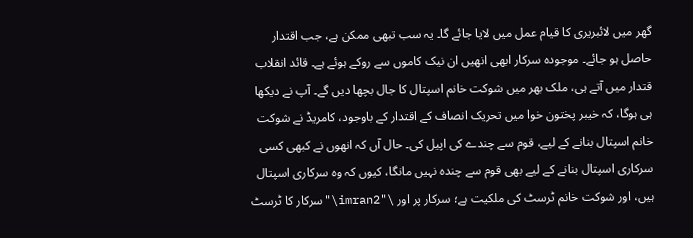گھر میں لائبریری کا قیام عمل میں لایا جائے گا۔ یہ سب تبھی ممکن ہے، جب اقتدار حاصل ہو جائے۔ موجودہ سرکار ابھی انھیں ان نیک کاموں سے روکے ہوئے ہے۔ قائد انقلاب قتدار میں آتے ہی، ملک بھر میں شوکت خانم اسپتال کا جال بچھا دیں گے۔ آپ نے دیکھا ہی ہوگا، کہ خیبر پختون خوا میں تحریک انصاف کے اقتدار کے باوجود، کامریڈ نے شوکت خانم اسپتال بنانے کے لیے، قوم سے چندے کی اپیل کی۔ حال آں کہ انھوں نے کبھی کسی سرکاری اسپتال بنانے کے لیے بھی قوم سے چندہ نہیں مانگا، کیوں کہ وہ سرکاری اسپتال ہیں، اور شوکت خانم ٹرسٹ کی ملکیت ہے؛ سرکار پر اور \"imran2\"سرکار کا ٹرسٹ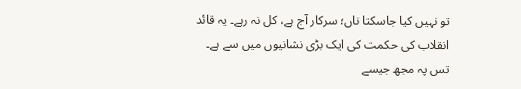تو نہیں کیا جاسکتا ناں؛ سرکار آج ہے، کل نہ رہے۔ یہ قائد انقلاب کی حکمت کی ایک بڑی نشانیوں میں سے ہے۔ تس پہ مجھ جیسے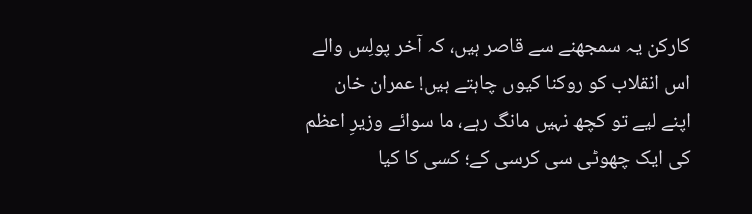کارکن یہ سمجھنے سے قاصر ہیں، کہ آخر پولِس والے اس انقلاب کو روکنا کیوں چاہتے ہیں! عمران خان اپنے لیے تو کچھ نہیں‌ مانگ رہے، ما سوائے وزیرِ اعظم کی ایک چھوٹی سی کرسی کے؛ کسی کا کیا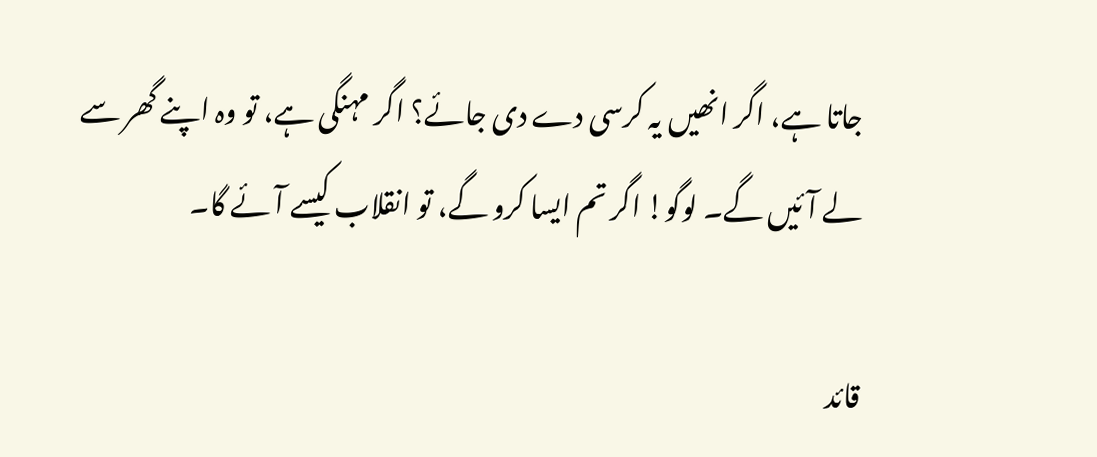جاتا ہے، اگر انھیں یہ کرسی دے دی جائے؟ اگر مہنگی ہے، تو وہ اپنے گھر سے لے آئیں گے۔ لوگو! اگر تم ایسا کرو گے، تو انقلاب کیسے آئے گا۔

قائد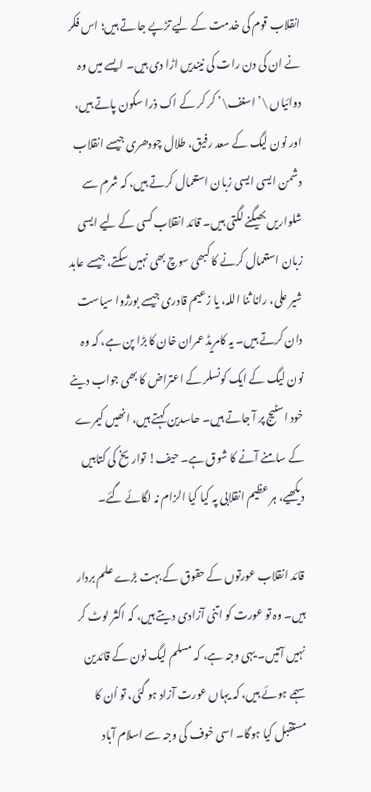انقلاب قوم کی خدمت کے لیے تڑپے جا تے ہیں؛ اس فکر نے ان کی دن رات کی نیندیں اڑا دی ہیں۔ ایسے میں وہ دوائیاں \’اسنف\’ کر کر کے اک ذرا سکون پاتے ہیں، اور نون لیگ کے سعد رفیق، طلال چودھری جیسے انقلاب دشمن ایسی ایسی زبان استعمال کرتے ہیں، کہ شرم سے شلواریں بھیگنے لگتی ہیں۔ قائد انقلاب کسی کے لیے ایسی زبان استعمال کرنے کا کبھی سوچ بھی نہیں سکتے، جیسے عابد شیر علی، رانا ثنا اللہ، یا زعیم قادری جیسے بورژوا سیاست دان کرتے ہیں۔ یہ کامریڈ عمران خان کا بڑا پن ہے، کہ وہ نون لیگ کے ایک کونسلر کے اعتراض کا بھی جواب دینے خود اسٹیج پر آ جاتے ہیں۔ حاسدین کہتے ہیں، انھیں کیمرے کے سامنے آنے کا شوق ہے۔ حیف! تواریخ کی کتابیں دیکھیے، ہر عظیم انقلابی پہ کیا کیا الزام نہ لگائے گئے۔

قائد انقلاب عورتوں کے حقوق کے بہت بڑے علم بردار ہیں۔ وہ تو عورت کو اتنی آزادی دیتے ہیں، کہ اکثر لوٹ کر نہیں آتیں۔ یہی وجہ ہے، کہ مسلم لیگ نون کے قائدین سہمے ہوئے ہیں، کہ یہاں عورت آزاد ہو گئی، تو اُن کا مستقبل کیا ہوگا۔ اسی خوف کی وجہ سے اسلام آباد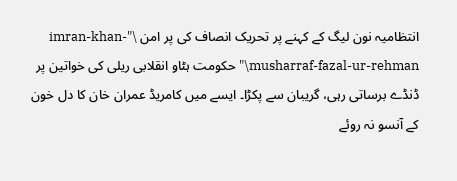انتظامیہ نون لیگ کے کہنے پر تحریک انصاف کی پر امن \"imran-khan-musharraf-fazal-ur-rehman\"حکومت ہٹاو انقلابی ریلی کی خواتین پر ڈنڈے برساتی رہی، گریبان سے پکڑا۔ ایسے میں کامریڈ عمران خان کا دل خون کے آنسو نہ روئے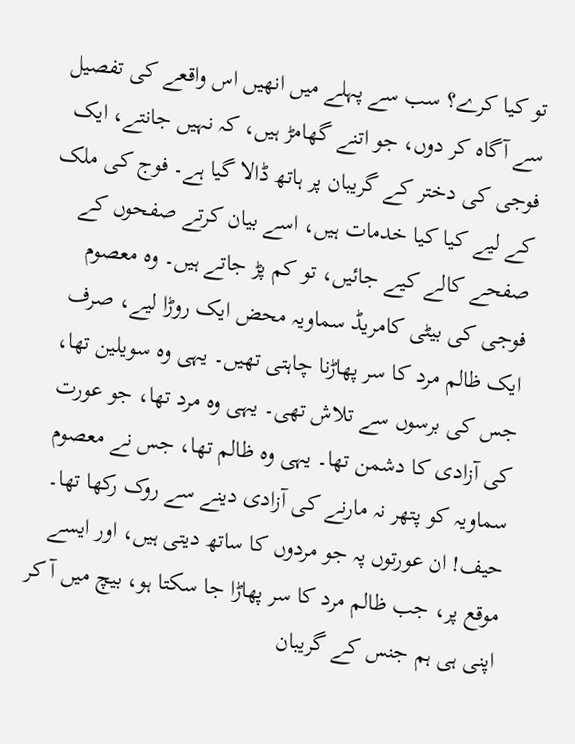تو کیا کرے؟ سب سے پہلے میں انھیں اس واقعے کی تفصیل سے آگاہ کر دوں، جو اتنے گھامڑ ہیں، کہ نہیں جانتے، ایک فوجی کی دختر کے گریبان پر ہاتھ ڈالا گیا ہے۔ فوج کی ملک کے لیے کیا کیا خدمات ہیں، اسے بیان کرتے صفحوں کے صفحے کالے کیے جائیں، تو کم پڑ جاتے ہیں۔ وہ معصوم فوجی کی بیٹی کامریڈ سماویہ محض ایک روڑا لیے، صرف ایک ظالم مرد کا سر پھاڑنا چاہتی تھیں۔ یہی وہ سویلین تھا، جس کی برسوں سے تلاش تھی۔ یہی وہ مرد تھا، جو عورت کی آزادی کا دشمن تھا۔ یہی وہ ظالم تھا، جس نے معصوم سماویہ کو پتھر نہ مارنے کی آزادی دینے سے روک رکھا تھا۔ حیف! ان عورتوں پہ جو مردوں کا ساتھ دیتی ہیں، اور ایسے موقع پر، جب ظالم مرد کا سر پھاڑا جا سکتا ہو، بیچ میں آ کر اپنی ہی ہم جنس کے گریبان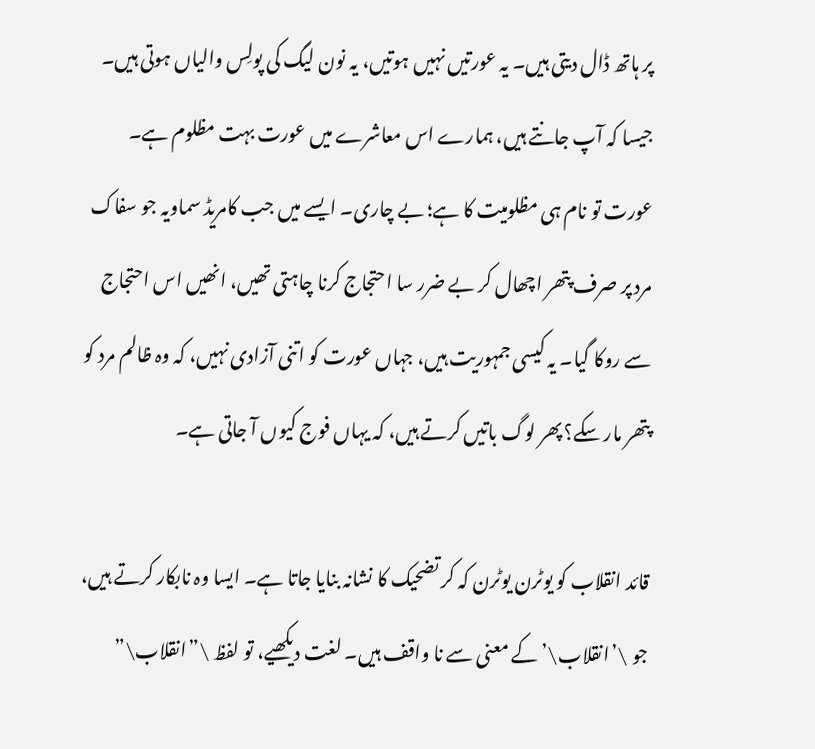پر ہاتھ ڈال دیتی ہیں۔ یہ عورتیں نہیں ہوتیں، یہ نون لیگ کی پولِس والیا‌ں ہوتی ہیں۔ جیسا کہ آپ جانتے ہیں، ہمارے اس معاشرے میں عورت بہت مظلوم ہے۔ عورت تو نام ہی مظلومیت کا ہے؛ بے چاری۔ ایسے میں جب کامریڈ سماویہ جو سفاک مرد پر صرف پتھر اچھال کر بے ضرر سا احتجاج کرنا چاہتی تھیں، انھیں اس احتجاج سے روکا گیا۔ یہ کیسی جمہوریت ہیں، جہاں عورت کو اتنی آزادی نہیں، کہ وہ ظالم مرد کو پتھر مار سکے؟ پھر لوگ باتیں کرتے ہیں، کہ یہاں فوج کیوں آ جاتی ہے۔

قائد انقلاب کو یوٹرن یوٹرن کہ کر تضحیک کا نشانہ بنایا جاتا ہے۔ ایسا وہ نابکار کرتے ہیں، جو \’انقلاب\’ کے معنی سے نا واقف ہیں۔ لغت دیکھیے، تو لفظ \”انقلاب\”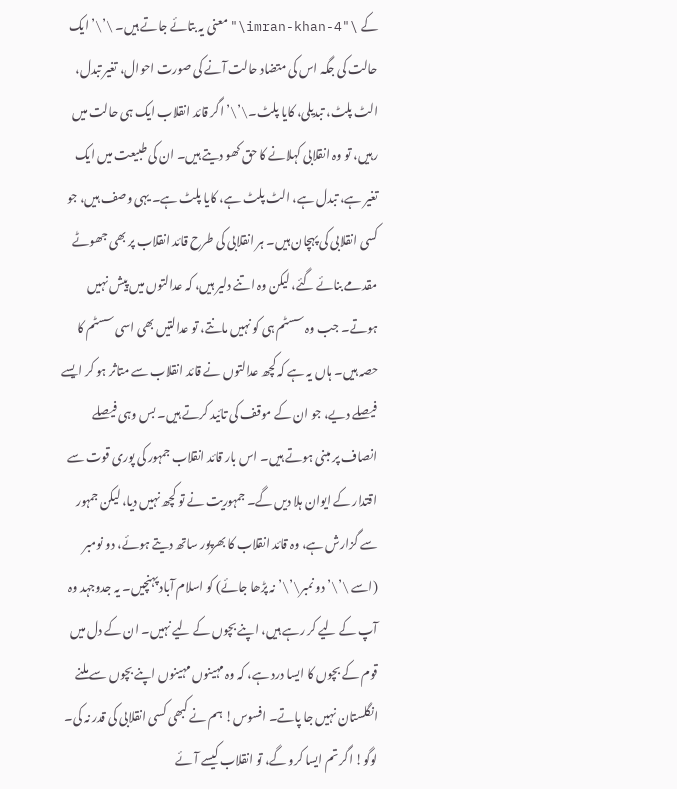کے \"imran-khan-4\"معنی یہ بتائے جاتے ہیں۔ \’\’ایک حالت کی جگہ اس کی متضاد حالت آنے کی صورت احوال، تغیر تبدل، الٹ پلٹ، تبدیلی، کایا پلٹ۔\’\’ اگر قائد انقلاب ایک ہی حالت میں رہیں، تو وہ انقلابی کہلانے کا حق کھو دیتے ہیں۔ ان کی طبیعت میں ایک تغیر ہے، تبدل ہے، الٹ پلٹ ہے، کایا پلٹ ہے۔ یہی وصف ہیں، جو کسی انقلابی کی پہچان ہیں۔ ہر انقلابی کی طرح قائد انقلاب پر بھی جھوٹے مقدمے بنائے گئے، لیکن وہ اتنے دلیر ہیں، کہ عدالتوں میں پیش نہیں ہوتے۔ جب وہ سسٹم ہی کو نہیں مانتے، تو عدالتیں بھی اسی سسٹم کا حصہ ہیں۔ ہاں یہ ہے کہ کچھ عدالتوں نے قائد انقلاب سے متاثر ہو کر ایسے فیصلے دیے، جو ان کے موقف کی تائید کرتے ہیں۔ بس وہی فیصلے انصاف پر مبنی ہوتے ہیں۔ اس بار قائد انقلاب جمہور کی پوری قوت سے اقتدار کے ایوان ہلا دیں‌ گے۔ جمہوریت نے تو کچھ نہیں دیا، لیکن جمہور سے گزارش ہے، وہ قائد انقلاب کا بھرپور ساتھ دیتے ہوئے، دو نومبر (اسے \’\’دو نمبر\’\’ نہ پڑھا جائے) کو اسلام آباد پہنچیں۔ یہ جدوجہد وہ آپ کے لیے کر رہے ہیں، اپنے بچوں کے لیے نہیں۔ ان کے دل میں قوم کے بچوں کا ایسا درد ہے، کہ وہ مہینوں مہینوں اپنے بچوں سے ملنے انگلستان نہیں جا پاتے۔ افسوس! ہم نے کبھی کسی انقلابی کی قدر نہ کی۔ لوگو! اگر تم ایسا کرو گے، تو انقلاب کیسے آئے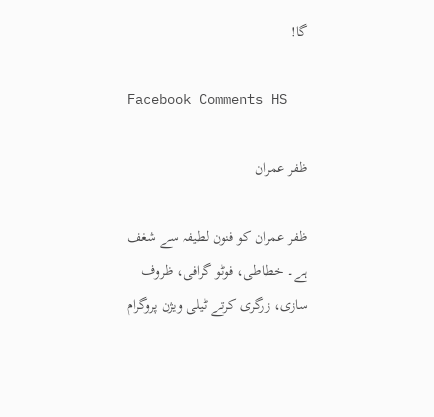گا!

Facebook Comments HS

ظفر عمران

ظفر عمران کو فنون لطیفہ سے شغف ہے۔ خطاطی، فوٹو گرافی، ظروف سازی، زرگری کرتے ٹیلی ویژن پروگرام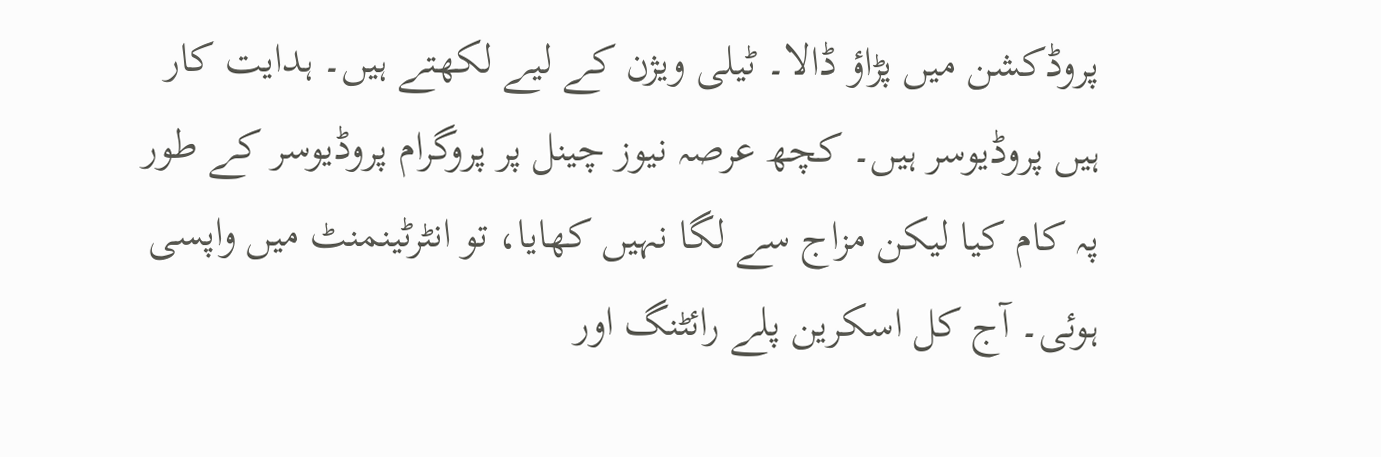پروڈکشن میں پڑاؤ ڈالا۔ ٹیلی ویژن کے لیے لکھتے ہیں۔ ہدایت کار ہیں پروڈیوسر ہیں۔ کچھ عرصہ نیوز چینل پر پروگرام پروڈیوسر کے طور پہ کام کیا لیکن مزاج سے لگا نہیں کھایا، تو انٹرٹینمنٹ میں واپسی ہوئی۔ آج کل اسکرین پلے رائٹنگ اور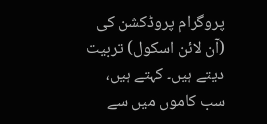پروگرام پروڈکشن کی (آن لائن اسکول) تربیت دیتے ہیں۔ کہتے ہیں، سب کاموں میں سے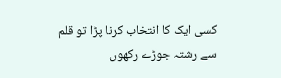کسی ایک کا انتخاب کرنا پڑا تو قلم سے رشتہ جوڑے رکھوں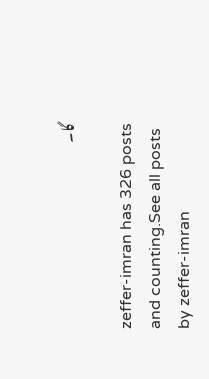گا۔

zeffer-imran has 326 posts and counting.See all posts by zeffer-imran